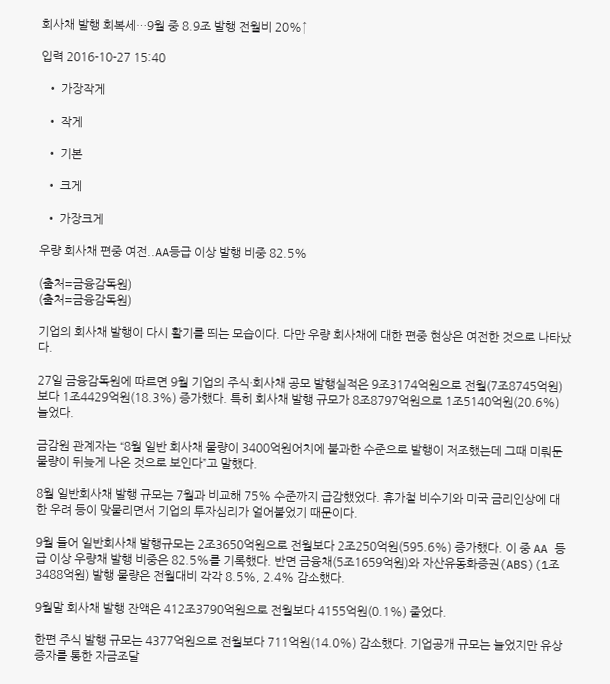회사채 발행 회복세…9월 중 8.9조 발행 전월비 20%↑

입력 2016-10-27 15:40

  • 가장작게

  • 작게

  • 기본

  • 크게

  • 가장크게

우량 회사채 편중 여전..AA등급 이상 발행 비중 82.5%

(출처=금융감독원)
(출처=금융감독원)

기업의 회사채 발행이 다시 활기를 띄는 모습이다. 다만 우량 회사채에 대한 편중 현상은 여전한 것으로 나타났다.

27일 금융감독원에 따르면 9월 기업의 주식·회사채 공모 발행실적은 9조3174억원으로 전월(7조8745억원)보다 1조4429억원(18.3%) 증가했다. 특히 회사채 발행 규모가 8조8797억원으로 1조5140억원(20.6%) 늘었다.

금감원 관계자는 “8월 일반 회사채 물량이 3400억원어치에 불과한 수준으로 발행이 저조했는데 그때 미뤄둔 물량이 뒤늦게 나온 것으로 보인다”고 말했다.

8월 일반회사채 발행 규모는 7월과 비교해 75% 수준까지 급감했었다. 휴가철 비수기와 미국 금리인상에 대한 우려 등이 맞물리면서 기업의 투자심리가 얼어붙었기 때문이다.

9월 들어 일반회사채 발행규모는 2조3650억원으로 전월보다 2조250억원(595.6%) 증가했다. 이 중 AA 등급 이상 우량채 발행 비중은 82.5%를 기록했다. 반면 금융채(5조1659억원)와 자산유동화증권(ABS)(1조3488억원) 발행 물량은 전월대비 각각 8.5%, 2.4% 감소했다.

9월말 회사채 발행 잔액은 412조3790억원으로 전월보다 4155억원(0.1%) 줄었다.

한편 주식 발행 규모는 4377억원으로 전월보다 711억원(14.0%) 감소했다. 기업공개 규모는 늘었지만 유상증자를 통한 자금조달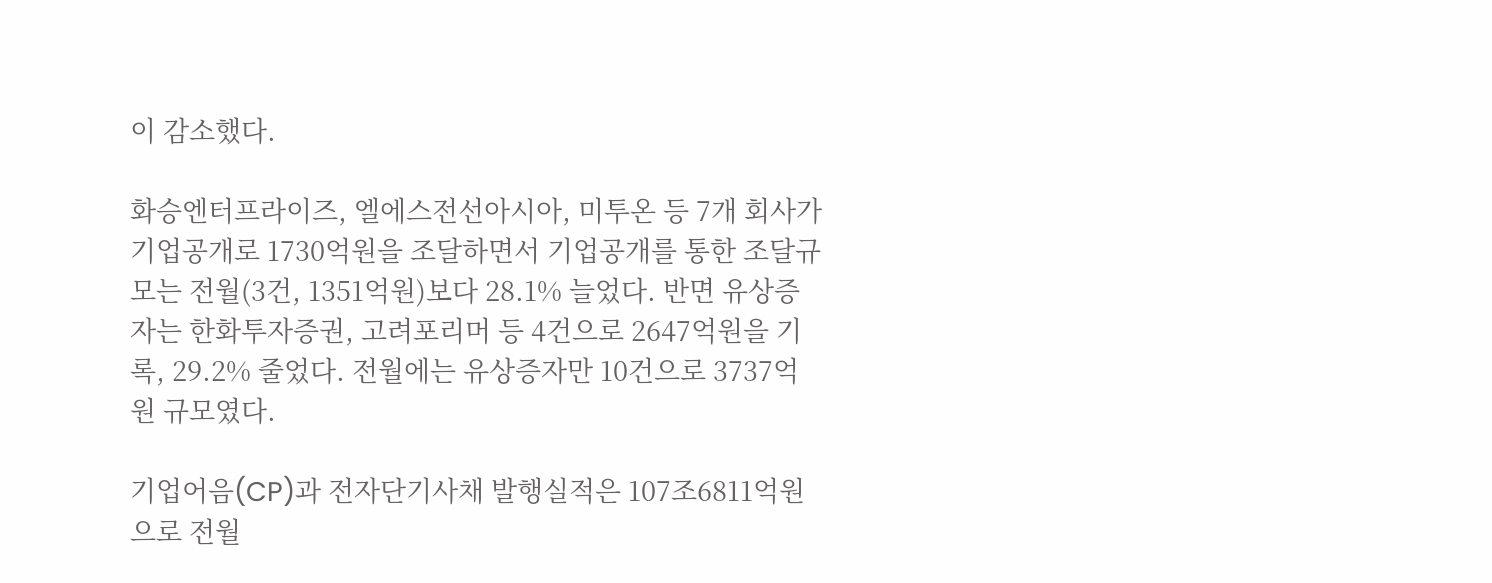이 감소했다.

화승엔터프라이즈, 엘에스전선아시아, 미투온 등 7개 회사가 기업공개로 1730억원을 조달하면서 기업공개를 통한 조달규모는 전월(3건, 1351억원)보다 28.1% 늘었다. 반면 유상증자는 한화투자증권, 고려포리머 등 4건으로 2647억원을 기록, 29.2% 줄었다. 전월에는 유상증자만 10건으로 3737억원 규모였다.

기업어음(CP)과 전자단기사채 발행실적은 107조6811억원으로 전월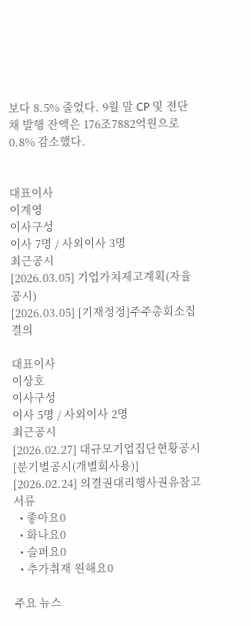보다 8.5% 줄었다. 9월 말 CP 및 전단채 발행 잔액은 176조7882억원으로 0.8% 감소했다.


대표이사
이계영
이사구성
이사 7명 / 사외이사 3명
최근공시
[2026.03.05] 기업가치제고계획(자율공시)
[2026.03.05] [기재정정]주주총회소집결의

대표이사
이상호
이사구성
이사 5명 / 사외이사 2명
최근공시
[2026.02.27] 대규모기업집단현황공시[분기별공시(개별회사용)]
[2026.02.24] 의결권대리행사권유참고서류
  • 좋아요0
  • 화나요0
  • 슬퍼요0
  • 추가취재 원해요0

주요 뉴스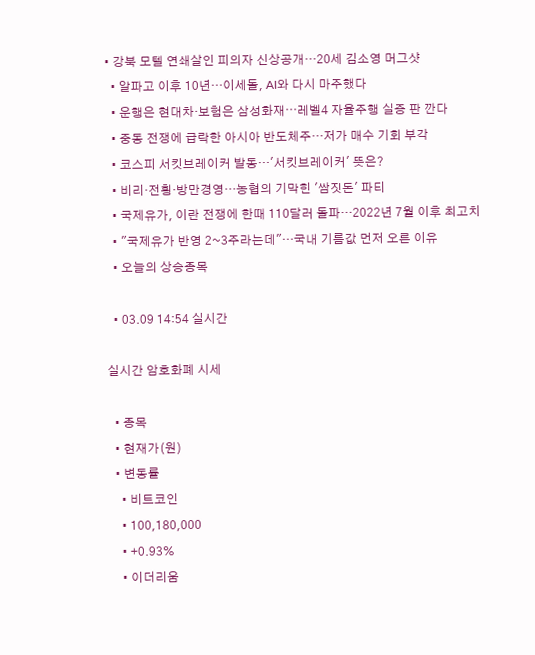• 강북 모텔 연쇄살인 피의자 신상공개…20세 김소영 머그샷
  • 알파고 이후 10년…이세돌, AI와 다시 마주했다
  • 운행은 현대차·보험은 삼성화재⋯레벨4 자율주행 실증 판 깐다
  • 중동 전쟁에 급락한 아시아 반도체주…저가 매수 기회 부각
  • 코스피 서킷브레이커 발동…'서킷브레이커' 뜻은?
  • 비리·전횡·방만경영…농협의 기막힌 '쌈짓돈' 파티
  • 국제유가, 이란 전쟁에 한때 110달러 돌파…2022년 7월 이후 최고치
  • "국제유가 반영 2~3주라는데"…국내 기름값 먼저 오른 이유
  • 오늘의 상승종목

  • 03.09 14:54 실시간

실시간 암호화폐 시세

  • 종목
  • 현재가(원)
  • 변동률
    • 비트코인
    • 100,180,000
    • +0.93%
    • 이더리움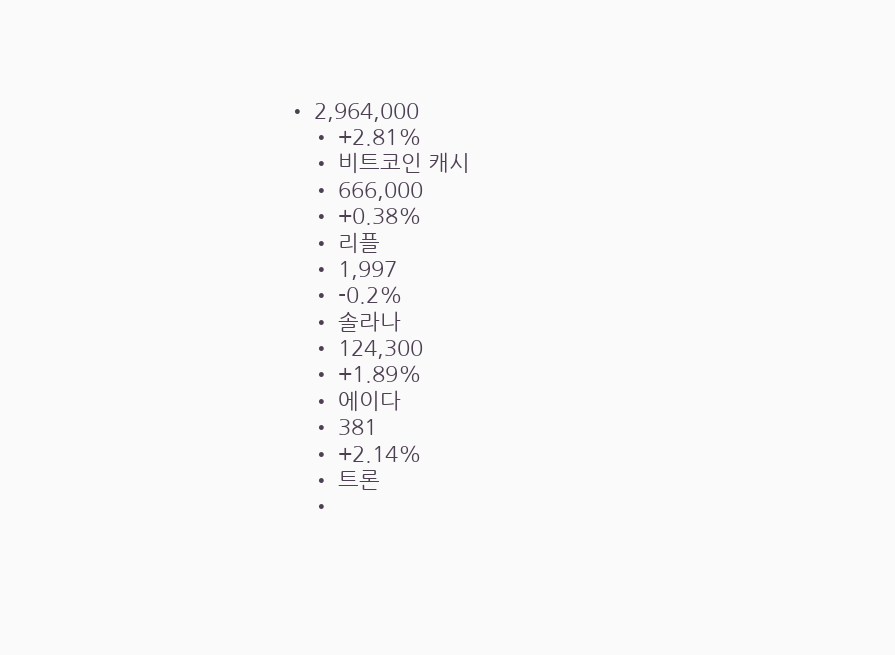• 2,964,000
    • +2.81%
    • 비트코인 캐시
    • 666,000
    • +0.38%
    • 리플
    • 1,997
    • -0.2%
    • 솔라나
    • 124,300
    • +1.89%
    • 에이다
    • 381
    • +2.14%
    • 트론
    •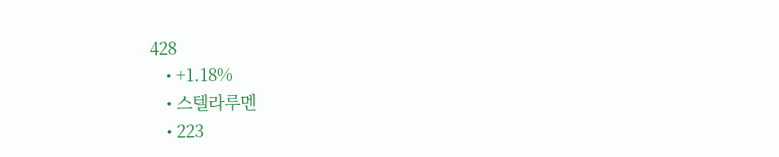428
    • +1.18%
    • 스텔라루멘
    • 223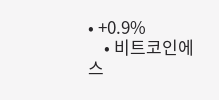• +0.9%
    • 비트코인에스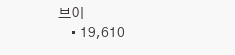브이
    • 19,610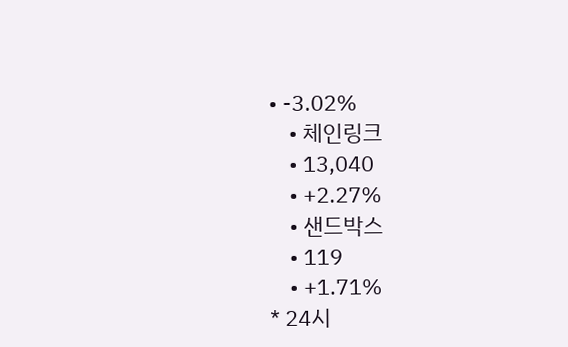• -3.02%
    • 체인링크
    • 13,040
    • +2.27%
    • 샌드박스
    • 119
    • +1.71%
* 24시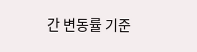간 변동률 기준